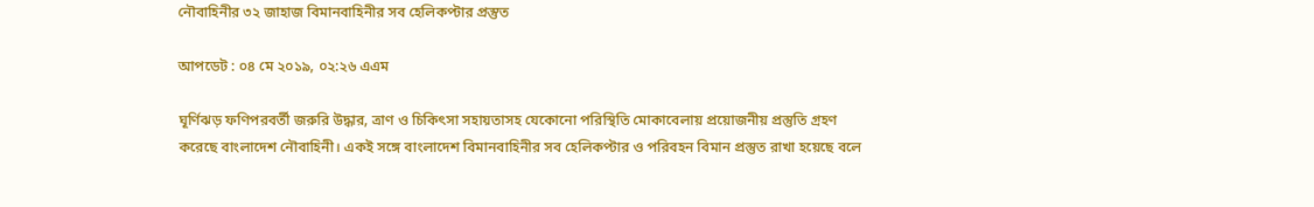নৌবাহিনীর ৩২ জাহাজ বিমানবাহিনীর সব হেলিকপ্টার প্রস্তুত

আপডেট : ০৪ মে ২০১৯, ০২:২৬ এএম

ঘূর্ণিঝড় ফণিপরবর্তী জরুরি উদ্ধার, ত্রাণ ও চিকিৎসা সহায়তাসহ যেকোনো পরিস্থিতি মোকাবেলায় প্রয়োজনীয় প্রস্তুতি গ্রহণ করেছে বাংলাদেশ নৌবাহিনী। একই সঙ্গে বাংলাদেশ বিমানবাহিনীর সব হেলিকপ্টার ও পরিবহন বিমান প্রস্তুত রাখা হয়েছে বলে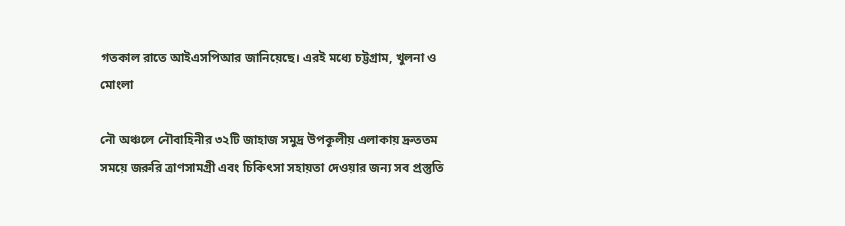গতকাল রাতে আইএসপিআর জানিয়েছে। এরই মধ্যে চট্টগ্রাম, খুলনা ও মোংলা

নৌ অঞ্চলে নৌবাহিনীর ৩২টি জাহাজ সমুদ্র উপকূলীয় এলাকায় দ্রুততম সময়ে জরুরি ত্রাণসামগ্রী এবং চিকিৎসা সহায়তা দেওয়ার জন্য সব প্রস্তুতি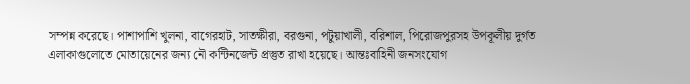সম্পন্ন করেছে। পাশাপাশি খুলনা, বাগেরহাট, সাতক্ষীরা, বরগুনা, পটুয়াখালী, বরিশাল, পিরোজপুরসহ উপকূলীয় দুর্গত এলাকাগুলোতে মোতায়েনের জন্য নৌ কন্টিনজেন্ট প্রস্তুত রাখা হয়েছে। আন্তঃবাহিনী জনসংযোগ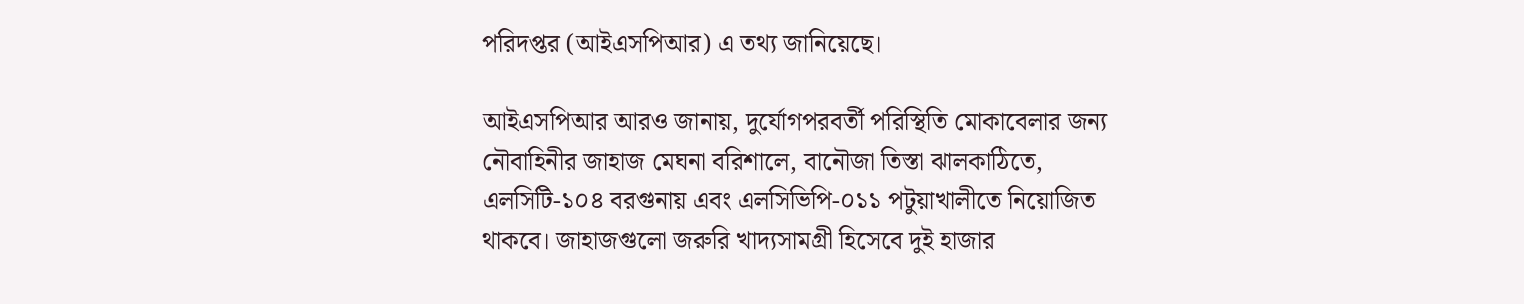পরিদপ্তর (আইএসপিআর) এ তথ্য জানিয়েছে।

আইএসপিআর আরও জানায়, দুর্যোগপরবর্তী পরিস্থিতি মোকাবেলার জন্য নৌবাহিনীর জাহাজ মেঘনা বরিশালে, বানৌজা তিস্তা ঝালকাঠিতে, এলসিটি-১০৪ বরগুনায় এবং এলসিভিপি-০১১ পটুয়াখালীতে নিয়োজিত থাকবে। জাহাজগুলো জরুরি খাদ্যসামগ্রী হিসেবে দুই হাজার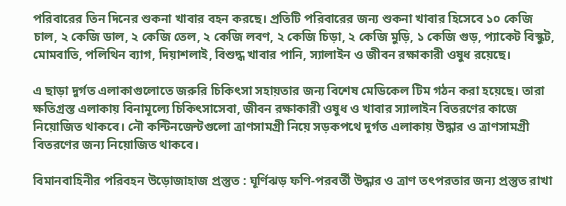পরিবারের তিন দিনের শুকনা খাবার বহন করছে। প্রতিটি পরিবারের জন্য শুকনা খাবার হিসেবে ১০ কেজি চাল, ২ কেজি ডাল, ২ কেজি তেল, ২ কেজি লবণ, ২ কেজি চিড়া, ২ কেজি মুড়ি, ১ কেজি গুড়, প্যাকেট বিস্কুট, মোমবাতি, পলিথিন ব্যাগ, দিয়াশলাই, বিশুদ্ধ খাবার পানি, স্যালাইন ও জীবন রক্ষাকারী ওষুধ রয়েছে।

এ ছাড়া দুর্গত এলাকাগুলোতে জরুরি চিকিৎসা সহায়তার জন্য বিশেষ মেডিকেল টিম গঠন করা হয়েছে। তারা ক্ষতিগ্রস্ত এলাকায় বিনামূল্যে চিকিৎসাসেবা, জীবন রক্ষাকারী ওষুধ ও খাবার স্যালাইন বিতরণের কাজে নিয়োজিত থাকবে। নৌ কন্টিনজেন্টগুলো ত্রাণসামগ্রী নিয়ে সড়কপথে দুর্গত এলাকায় উদ্ধার ও ত্রাণসামগ্রী বিতরণের জন্য নিয়োজিত থাকবে।

বিমানবাহিনীর পরিবহন উড়োজাহাজ প্রস্তুত : ঘূর্ণিঝড় ফণি-পরবর্তী উদ্ধার ও ত্রাণ তৎপরতার জন্য প্রস্তুত রাখা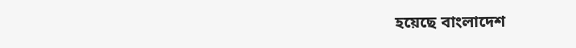হয়েছে বাংলাদেশ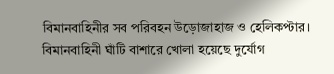বিমানবাহিনীর সব পরিবহন উড়োজাহাজ ও হেলিকপ্টার। বিমানবাহিনী ঘাঁটি বাশারে খোলা হয়েছে দুর্যোগ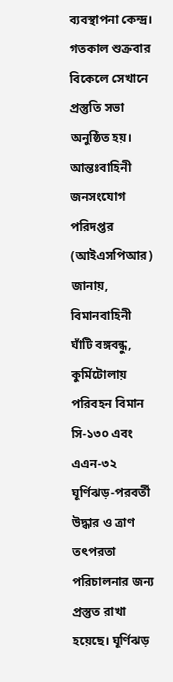ব্যবস্থাপনা কেন্দ্র। গতকাল শুক্রবার বিকেলে সেখানে প্রস্তুতি সভা অনুষ্ঠিত হয়। আন্তঃবাহিনী জনসংযোগ পরিদপ্তর (আইএসপিআর) জানায়, বিমানবাহিনী ঘাঁটি বঙ্গবন্ধু, কুর্মিটোলায় পরিবহন বিমান সি-১৩০ এবং এএন-৩২ ঘূর্ণিঝড়-পরবর্তী উদ্ধার ও ত্রাণ তৎপরতা পরিচালনার জন্য প্রস্তুত রাখা হয়েছে। ঘূর্ণিঝড়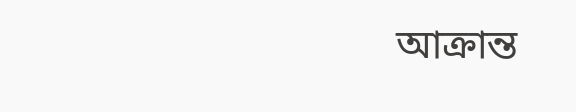আক্রান্ত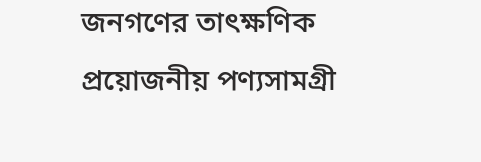জনগণের তাৎক্ষণিক প্রয়োজনীয় পণ্যসামগ্রী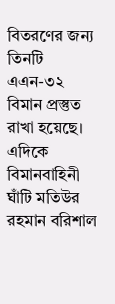বিতরণের জন্য তিনটি এএন-৩২ বিমান প্রস্তুত রাখা হয়েছে। এদিকে বিমানবাহিনী ঘাঁটি মতিউর রহমান বরিশাল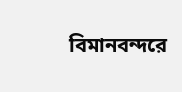বিমানবন্দরে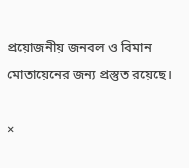প্রয়োজনীয় জনবল ও বিমান মোতায়েনের জন্য প্রস্তুত রয়েছে।

×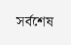সর্বশেষ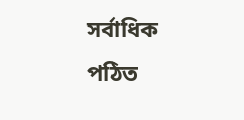সর্বাধিক পঠিত